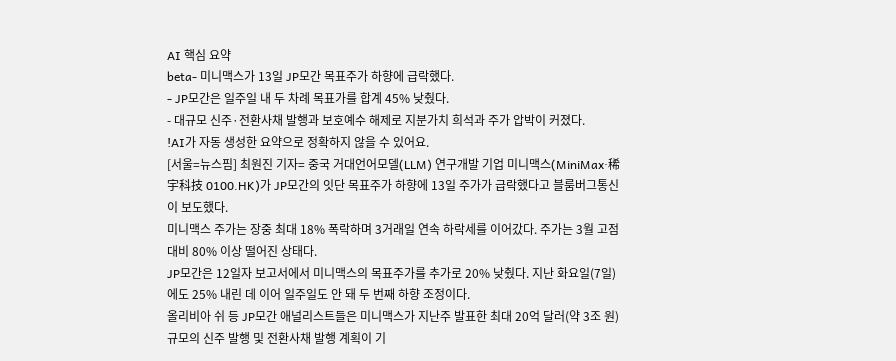AI 핵심 요약
beta- 미니맥스가 13일 JP모간 목표주가 하향에 급락했다.
- JP모간은 일주일 내 두 차례 목표가를 합계 45% 낮췄다.
- 대규모 신주·전환사채 발행과 보호예수 해제로 지분가치 희석과 주가 압박이 커졌다.
!AI가 자동 생성한 요약으로 정확하지 않을 수 있어요.
[서울=뉴스핌] 최원진 기자= 중국 거대언어모델(LLM) 연구개발 기업 미니맥스(MiniMax∙稀宇科技 0100.HK)가 JP모간의 잇단 목표주가 하향에 13일 주가가 급락했다고 블룸버그통신이 보도했다.
미니맥스 주가는 장중 최대 18% 폭락하며 3거래일 연속 하락세를 이어갔다. 주가는 3월 고점 대비 80% 이상 떨어진 상태다.
JP모간은 12일자 보고서에서 미니맥스의 목표주가를 추가로 20% 낮췄다. 지난 화요일(7일)에도 25% 내린 데 이어 일주일도 안 돼 두 번째 하향 조정이다.
올리비아 쉬 등 JP모간 애널리스트들은 미니맥스가 지난주 발표한 최대 20억 달러(약 3조 원) 규모의 신주 발행 및 전환사채 발행 계획이 기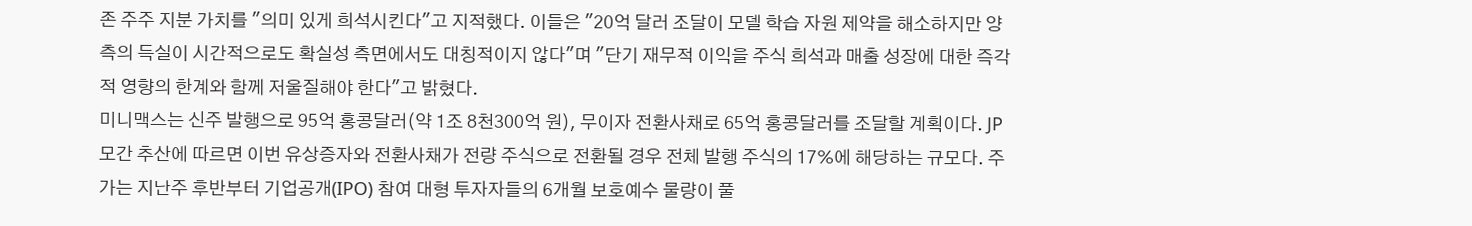존 주주 지분 가치를 "의미 있게 희석시킨다"고 지적했다. 이들은 "20억 달러 조달이 모델 학습 자원 제약을 해소하지만 양측의 득실이 시간적으로도 확실성 측면에서도 대칭적이지 않다"며 "단기 재무적 이익을 주식 희석과 매출 성장에 대한 즉각적 영향의 한계와 함께 저울질해야 한다"고 밝혔다.
미니맥스는 신주 발행으로 95억 홍콩달러(약 1조 8천300억 원), 무이자 전환사채로 65억 홍콩달러를 조달할 계획이다. JP모간 추산에 따르면 이번 유상증자와 전환사채가 전량 주식으로 전환될 경우 전체 발행 주식의 17%에 해당하는 규모다. 주가는 지난주 후반부터 기업공개(IPO) 참여 대형 투자자들의 6개월 보호예수 물량이 풀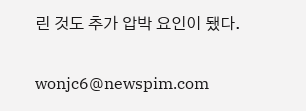린 것도 추가 압박 요인이 됐다.

wonjc6@newspim.com